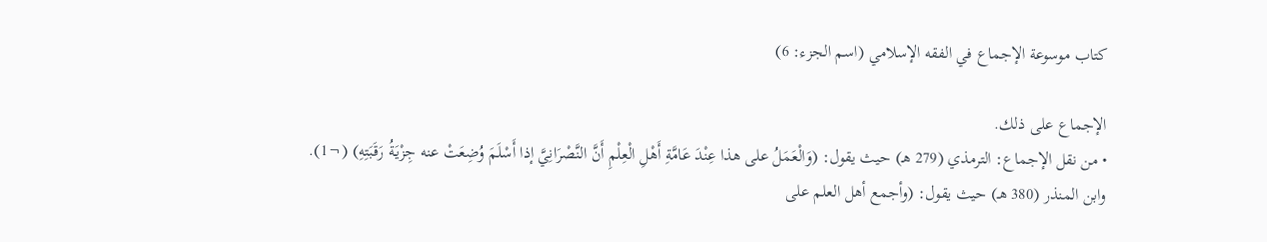كتاب موسوعة الإجماع في الفقه الإسلامي (اسم الجزء: 6)

الإجماع على ذلك.
• من نقل الإجماع: الترمذي (279 هـ) حيث يقول: (وَالْعَمَلُ على هذا عِنْدَ عَامَّةِ أَهْلِ الْعِلْمِ أَنَّ النَّصْرَانِيَّ إذا أَسْلَمَ وُضِعَتْ عنه جِزْيَةُ رَقَبَتِهِ) (¬1).
وابن المنذر (380 هـ) حيث يقول: (وأجمع أهل العلم على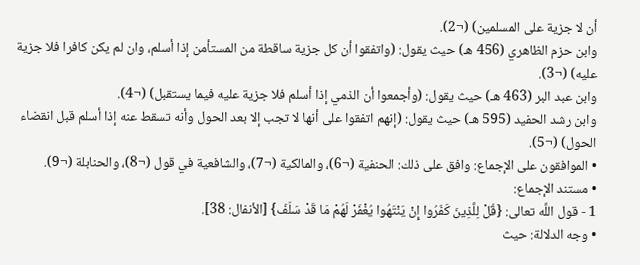أن لا جزية على المسلمين) (¬2).
وابن حزم الظاهري (456 هـ) حيث يقول: (واتفقوا أن كل جزية ساقطة من المستأمن إذا أسلم، وان لم يكن كافرا فلا جزية عليه) (¬3).
وابن عبد البر (463 هـ) حيث يقول: (وأجمعوا أن الذمي إذا أسلم فلا جزية عليه فيما يستقبل) (¬4).
وابن رشد الحفيد (595 هـ) حيث يقول: (إنهم اتفقوا على أنها لا تجب إلا بعد الحول وأنه تسقط عنه إذا أسلم قبل انقضاء الحول) (¬5).
• الموافقون على الإجماع: وافق على ذلك: الحنفية (¬6)، والمالكية (¬7)، والشافعية في قول (¬8)، والحنابلة (¬9).
• مستند الإجماع:
1 - قول اللَّه تعالى: {قُلْ لِلَّذِينَ كَفَرُوا إِنْ يَنْتَهُوا يُغْفَرْ لَهُمْ مَا قَدْ سَلَفَ} [الأنفال: 38].
• وجه الدلالة: حيث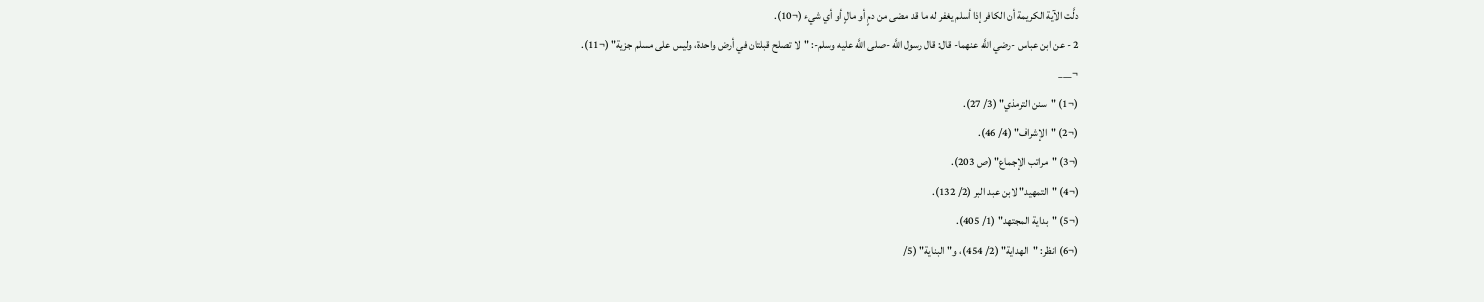دلَّت الآية الكريمة أن الكافر إذا أسلم يغفر له ما قد مضى من دمٍ أو مالٍ أو أي شيء (¬10).
2 - عن ابن عباس -رضي اللَّه عنهما- قال: قال رسول اللَّه -صلى اللَّه عليه وسلم-: "لا تصلح قبلتان في أرض واحدة، وليس على مسلم جزية" (¬11).
¬___
(¬1) "سنن الترمذي" (3/ 27).
(¬2) "الإشراف" (4/ 46).
(¬3) "مراتب الإجماع" (ص 203).
(¬4) "التمهيد" لابن عبد البر (2/ 132).
(¬5) "بداية المجتهد" (1/ 405).
(¬6) انظر: "الهداية" (2/ 454)، و"البناية" (5/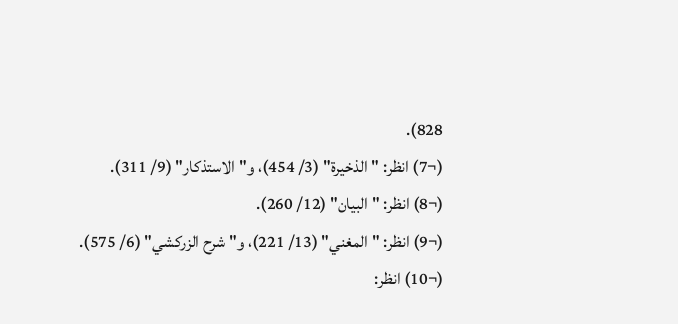828).
(¬7) انظر: "الذخيرة" (3/ 454)، و"الاستذكار" (9/ 311).
(¬8) انظر: "البيان" (12/ 260).
(¬9) انظر: "المغني" (13/ 221)، و"شرح الزركشي" (6/ 575).
(¬10) انظر: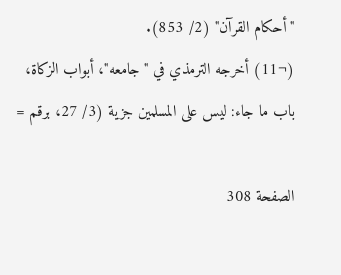"أحكام القرآن" (2/ 853).
(¬11) أخرجه الترمذي في "جامعه"، أبواب الزكاة، باب ما جاء: ليس على المسلمين جزية (3/ 27، برقم =

الصفحة 308